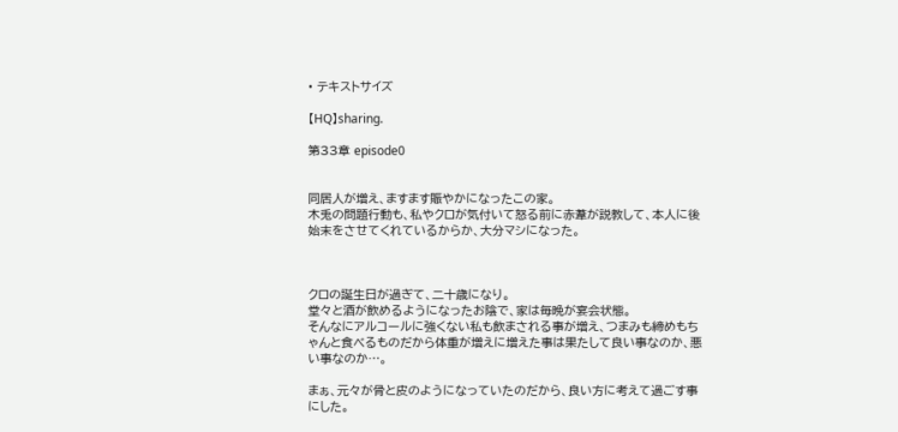• テキストサイズ

【HQ】sharing.

第33章 episode0


同居人が増え、ますます賑やかになったこの家。
木兎の問題行動も、私やクロが気付いて怒る前に赤葦が説教して、本人に後始末をさせてくれているからか、大分マシになった。



クロの誕生日が過ぎて、二十歳になり。
堂々と酒が飲めるようになったお陰で、家は毎晩が宴会状態。
そんなにアルコールに強くない私も飲まされる事が増え、つまみも締めもちゃんと食べるものだから体重が増えに増えた事は果たして良い事なのか、悪い事なのか…。

まぁ、元々が骨と皮のようになっていたのだから、良い方に考えて過ごす事にした。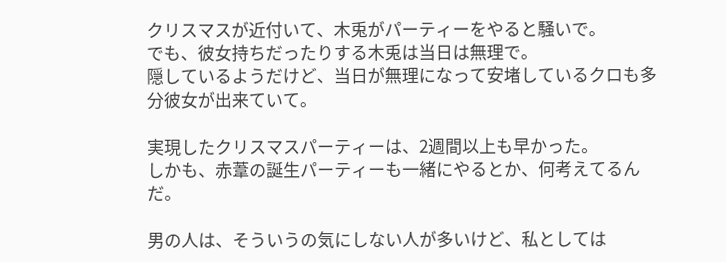クリスマスが近付いて、木兎がパーティーをやると騒いで。
でも、彼女持ちだったりする木兎は当日は無理で。
隠しているようだけど、当日が無理になって安堵しているクロも多分彼女が出来ていて。

実現したクリスマスパーティーは、2週間以上も早かった。
しかも、赤葦の誕生パーティーも一緒にやるとか、何考えてるんだ。

男の人は、そういうの気にしない人が多いけど、私としては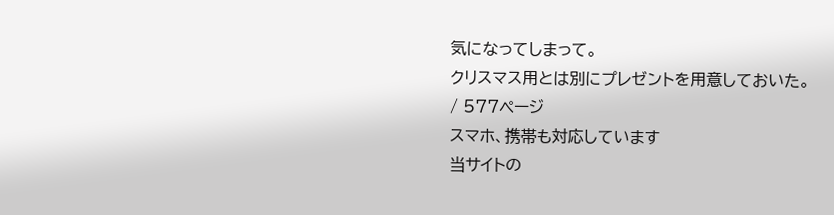気になってしまって。
クリスマス用とは別にプレゼントを用意しておいた。
/ 577ページ
スマホ、携帯も対応しています
当サイトの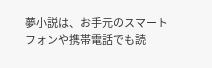夢小説は、お手元のスマートフォンや携帯電話でも読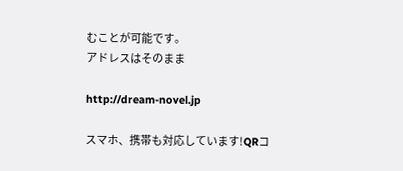むことが可能です。
アドレスはそのまま

http://dream-novel.jp

スマホ、携帯も対応しています!QRコ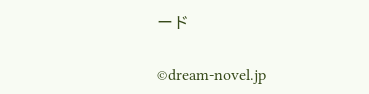ード

©dream-novel.jp